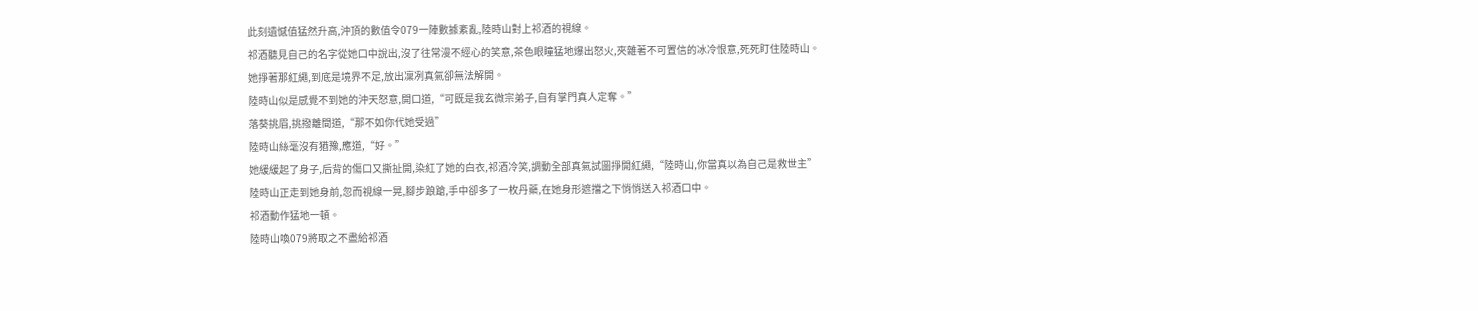此刻遺憾值猛然升高,沖頂的數值令079一陣數據紊亂,陸時山對上祁酒的視線。
祁酒聽見自己的名字從她口中說出,沒了往常漫不經心的笑意,茶色眼瞳猛地爆出怒火,夾雜著不可置信的冰冷恨意,死死盯住陸時山。
她掙著那紅繩,到底是境界不足,放出凜冽真氣卻無法解開。
陸時山似是感覺不到她的沖天怒意,開口道,“可既是我玄微宗弟子,自有掌門真人定奪。”
落葵挑眉,挑撥離間道,“那不如你代她受過”
陸時山絲毫沒有猶豫,應道,“好。”
她緩緩起了身子,后背的傷口又撕扯開,染紅了她的白衣,祁酒冷笑,調動全部真氣試圖掙開紅繩,“陸時山,你當真以為自己是救世主”
陸時山正走到她身前,忽而視線一晃,腳步踉蹌,手中卻多了一枚丹藥,在她身形遮擋之下悄悄送入祁酒口中。
祁酒動作猛地一頓。
陸時山喚079將取之不盡給祁酒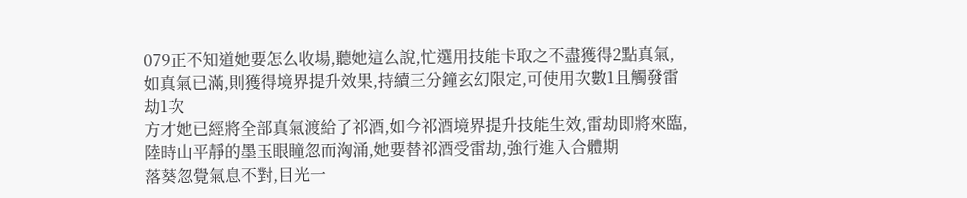079正不知道她要怎么收場,聽她這么說,忙選用技能卡取之不盡獲得2點真氣,如真氣已滿,則獲得境界提升效果,持續三分鐘玄幻限定,可使用次數1且觸發雷劫1次
方才她已經將全部真氣渡給了祁酒,如今祁酒境界提升技能生效,雷劫即將來臨,陸時山平靜的墨玉眼瞳忽而洶涌,她要替祁酒受雷劫,強行進入合體期
落葵忽覺氣息不對,目光一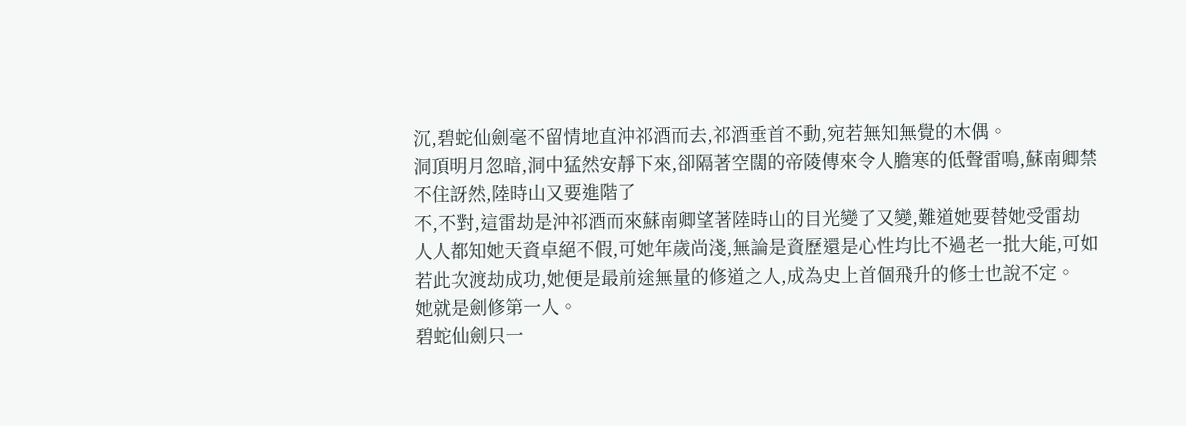沉,碧蛇仙劍毫不留情地直沖祁酒而去,祁酒垂首不動,宛若無知無覺的木偶。
洞頂明月忽暗,洞中猛然安靜下來,卻隔著空闊的帝陵傳來令人膽寒的低聲雷鳴,蘇南卿禁不住訝然,陸時山又要進階了
不,不對,這雷劫是沖祁酒而來蘇南卿望著陸時山的目光變了又變,難道她要替她受雷劫
人人都知她天資卓絕不假,可她年歲尚淺,無論是資歷還是心性均比不過老一批大能,可如若此次渡劫成功,她便是最前途無量的修道之人,成為史上首個飛升的修士也說不定。
她就是劍修第一人。
碧蛇仙劍只一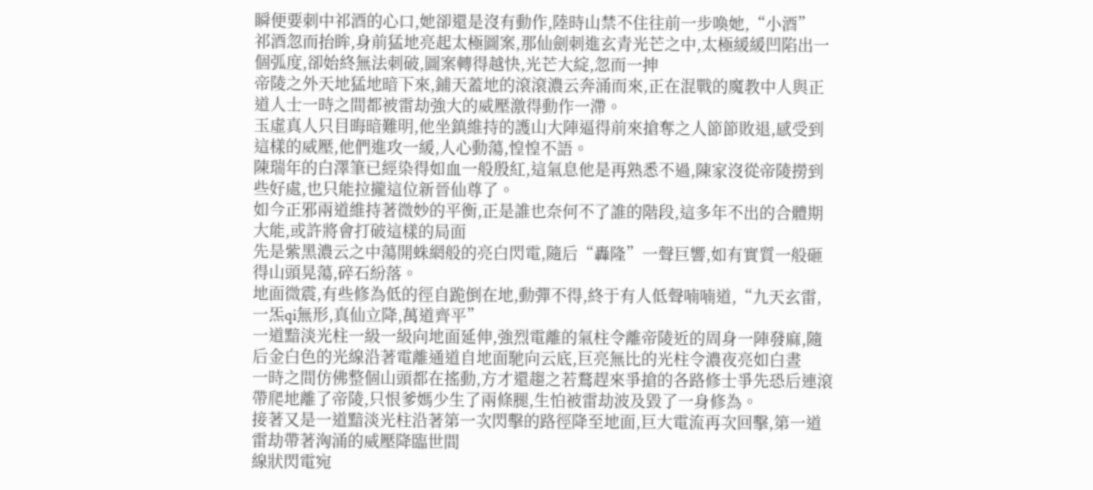瞬便要刺中祁酒的心口,她卻還是沒有動作,陸時山禁不住往前一步喚她,“小酒”
祁酒忽而抬眸,身前猛地亮起太極圖案,那仙劍刺進玄青光芒之中,太極緩緩凹陷出一個弧度,卻始終無法刺破,圖案轉得越快,光芒大綻,忽而一抻
帝陵之外天地猛地暗下來,鋪天蓋地的滾滾濃云奔涌而來,正在混戰的魔教中人與正道人士一時之間都被雷劫強大的威壓激得動作一滯。
玉虛真人只目晦暗難明,他坐鎮維持的護山大陣逼得前來搶奪之人節節敗退,感受到這樣的威壓,他們進攻一緩,人心動蕩,惶惶不語。
陳瑞年的白澤筆已經染得如血一般殷紅,這氣息他是再熟悉不過,陳家沒從帝陵撈到些好處,也只能拉攏這位新晉仙尊了。
如今正邪兩道維持著微妙的平衡,正是誰也奈何不了誰的階段,這多年不出的合體期大能,或許將會打破這樣的局面
先是紫黑濃云之中蕩開蛛網般的亮白閃電,隨后“轟隆”一聲巨響,如有實質一般砸得山頭晃蕩,碎石紛落。
地面微震,有些修為低的徑自跪倒在地,動彈不得,終于有人低聲喃喃道,“九天玄雷,一炁qi無形,真仙立降,萬道齊平”
一道黯淡光柱一級一級向地面延伸,強烈電離的氣柱令離帝陵近的周身一陣發麻,隨后金白色的光線沿著電離通道自地面馳向云底,巨亮無比的光柱令濃夜亮如白晝
一時之間仿佛整個山頭都在搖動,方才還趨之若鶩趕來爭搶的各路修士爭先恐后連滾帶爬地離了帝陵,只恨爹媽少生了兩條腿,生怕被雷劫波及毀了一身修為。
接著又是一道黯淡光柱沿著第一次閃擊的路徑降至地面,巨大電流再次回擊,第一道雷劫帶著洶涌的威壓降臨世間
線狀閃電宛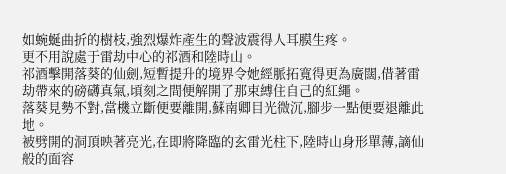如蜿蜒曲折的樹枝,強烈爆炸產生的聲波震得人耳膜生疼。
更不用說處于雷劫中心的祁酒和陸時山。
祁酒擊開落葵的仙劍,短暫提升的境界令她經脈拓寬得更為廣闊,借著雷劫帶來的磅礴真氣,頃刻之間便解開了那束縛住自己的紅繩。
落葵見勢不對,當機立斷便要離開,蘇南卿目光微沉,腳步一點便要退離此地。
被劈開的洞頂映著亮光,在即將降臨的玄雷光柱下,陸時山身形單薄,謫仙般的面容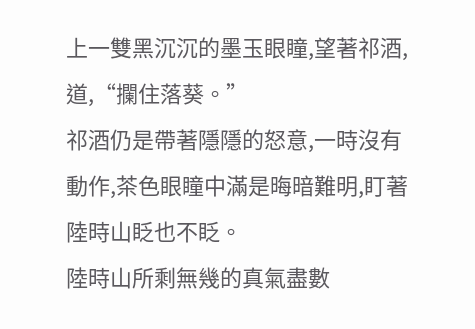上一雙黑沉沉的墨玉眼瞳,望著祁酒,道,“攔住落葵。”
祁酒仍是帶著隱隱的怒意,一時沒有動作,茶色眼瞳中滿是晦暗難明,盯著陸時山眨也不眨。
陸時山所剩無幾的真氣盡數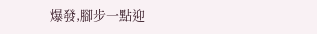爆發,腳步一點迎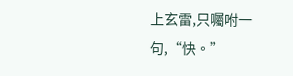上玄雷,只囑咐一句,“快。”